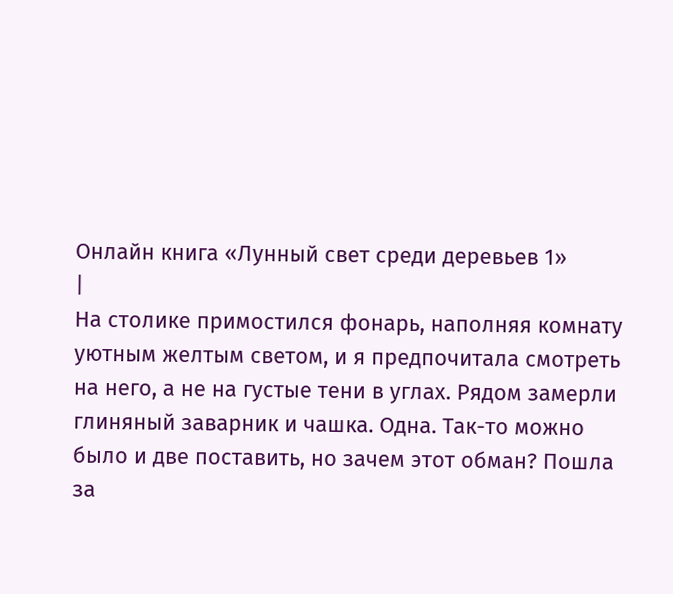Онлайн книга «Лунный свет среди деревьев 1»
|
На столике примостился фонарь, наполняя комнату уютным желтым светом, и я предпочитала смотреть на него, а не на густые тени в углах. Рядом замерли глиняный заварник и чашка. Одна. Так-то можно было и две поставить, но зачем этот обман? Пошла за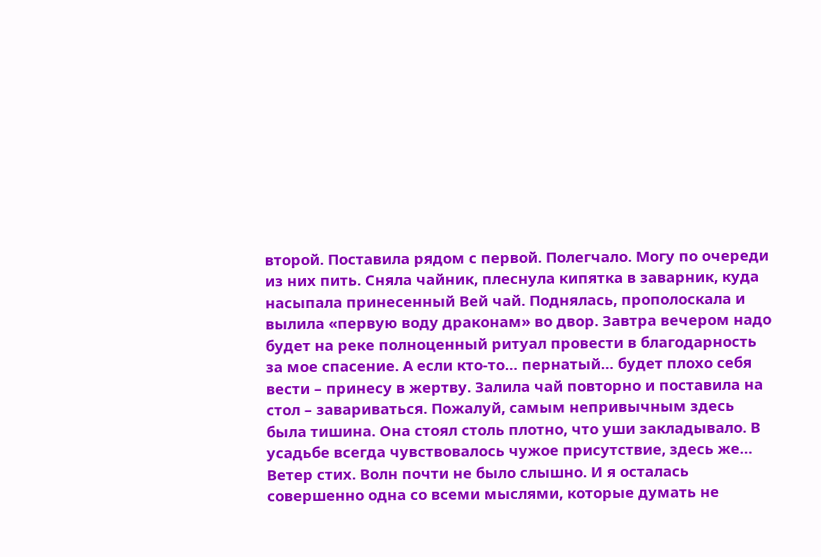второй. Поставила рядом с первой. Полегчало. Могу по очереди из них пить. Сняла чайник, плеснула кипятка в заварник, куда насыпала принесенный Вей чай. Поднялась, прополоскала и вылила «первую воду драконам» во двор. Завтра вечером надо будет на реке полноценный ритуал провести в благодарность за мое спасение. А если кто-то… пернатый… будет плохо себя вести – принесу в жертву. Залила чай повторно и поставила на стол – завариваться. Пожалуй, самым непривычным здесь была тишина. Она стоял столь плотно, что уши закладывало. В усадьбе всегда чувствовалось чужое присутствие, здесь же… Ветер стих. Волн почти не было слышно. И я осталась совершенно одна со всеми мыслями, которые думать не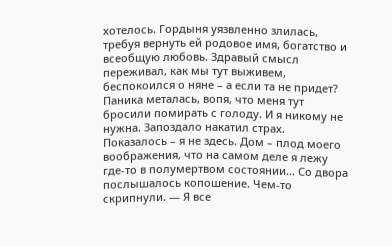хотелось. Гордыня уязвленно злилась, требуя вернуть ей родовое имя, богатство и всеобщую любовь. Здравый смысл переживал, как мы тут выживем, беспокоился о няне – а если та не придет? Паника металась, вопя, что меня тут бросили помирать с голоду. И я никому не нужна. Запоздало накатил страх. Показалось – я не здесь. Дом – плод моего воображения, что на самом деле я лежу где-то в полумертвом состоянии… Со двора послышалось копошение. Чем-то скрипнули. — Я все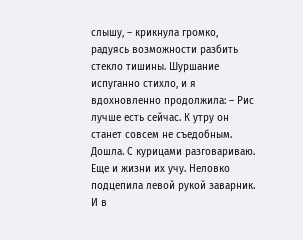слышу, – крикнула громко, радуясь возможности разбить стекло тишины. Шуршание испуганно стихло, и я вдохновленно продолжила: – Рис лучше есть сейчас. К утру он станет совсем не съедобным. Дошла. С курицами разговариваю. Еще и жизни их учу. Неловко подцепила левой рукой заварник. И в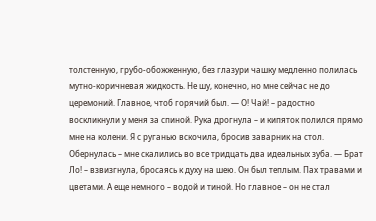толстенную, грубо-обожженную, без глазури чашку медленно полилась мутно-коричневая жидкость. Не шу, конечно, но мне сейчас не до церемоний. Главное, чтоб горячий был. — О! Чай! – радостно воскликнули у меня за спиной. Рука дрогнула – и кипяток полился прямо мне на колени. Я с руганью вскочила, бросив заварник на стол. Обернулась – мне скалились во все тридцать два идеальных зуба. — Брат Ло! – взвизгнула, бросаясь к духу на шею. Он был теплым. Пах травами и цветами. А еще немного – водой и тиной. Но главное – он не стал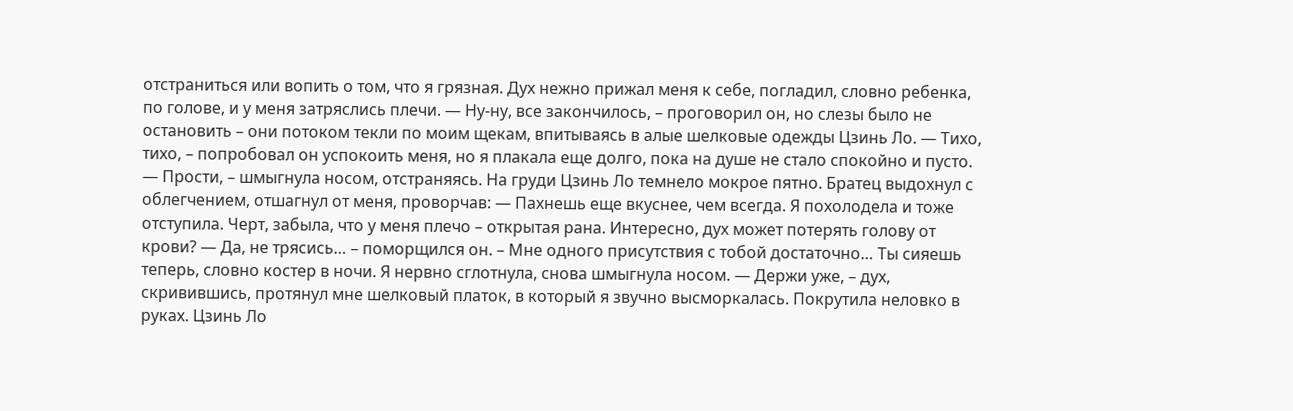отстраниться или вопить о том, что я грязная. Дух нежно прижал меня к себе, погладил, словно ребенка, по голове, и у меня затряслись плечи. — Ну-ну, все закончилось, – проговорил он, но слезы было не остановить – они потоком текли по моим щекам, впитываясь в алые шелковые одежды Цзинь Ло. — Тихо, тихо, – попробовал он успокоить меня, но я плакала еще долго, пока на душе не стало спокойно и пусто. — Прости, – шмыгнула носом, отстраняясь. На груди Цзинь Ло темнело мокрое пятно. Братец выдохнул с облегчением, отшагнул от меня, проворчав: — Пахнешь еще вкуснее, чем всегда. Я похолодела и тоже отступила. Черт, забыла, что у меня плечо – открытая рана. Интересно, дух может потерять голову от крови? — Да, не трясись… – поморщился он. – Мне одного присутствия с тобой достаточно… Ты сияешь теперь, словно костер в ночи. Я нервно сглотнула, снова шмыгнула носом. — Держи уже, – дух, скривившись, протянул мне шелковый платок, в который я звучно высморкалась. Покрутила неловко в руках. Цзинь Ло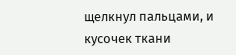щелкнул пальцами, и кусочек ткани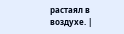растаял в воздухе. |